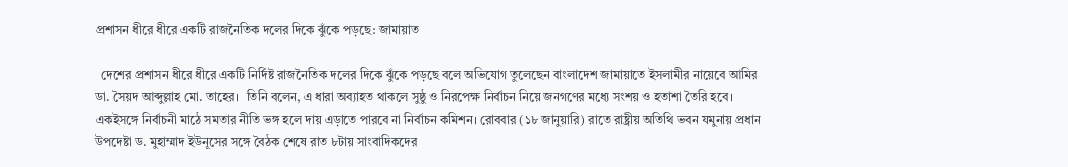প্রশাসন ধীরে ধীরে একটি রাজনৈতিক দলের দিকে ঝুঁকে পড়ছে: জামায়াত

  দেশের প্রশাসন ধীরে ধীরে একটি নির্দিষ্ট রাজনৈতিক দলের দিকে ঝুঁকে পড়ছে বলে অভিযোগ তুলেছেন বাংলাদেশ জামায়াতে ইসলামীর নায়েবে আমির ডা. সৈয়দ আব্দুল্লাহ মো. তাহের।  তিনি বলেন, এ ধারা অব্যাহত থাকলে সুষ্ঠু ও নিরপেক্ষ নির্বাচন নিয়ে জনগণের মধ্যে সংশয় ও হতাশা তৈরি হবে। একইসঙ্গে নির্বাচনী মাঠে সমতার নীতি ভঙ্গ হলে দায় এড়াতে পারবে না নির্বাচন কমিশন। রোববার (১৮ জানুয়ারি) রাতে রাষ্ট্রীয় অতিথি ভবন যমুনায় প্রধান উপদেষ্টা ড. মুহাম্মাদ ইউনূসের সঙ্গে বৈঠক শেষে রাত ৮টায় সাংবাদিকদের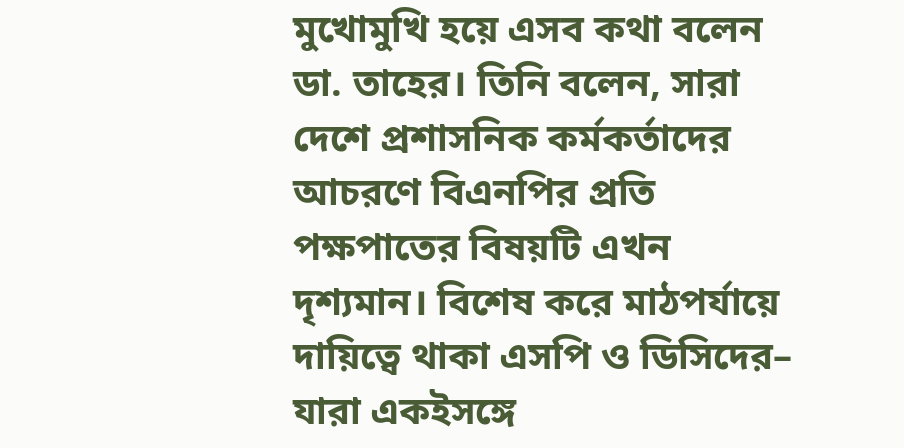মুখোমুখি হয়ে এসব কথা বলেন ডা. তাহের। তিনি বলেন, সারা দেশে প্রশাসনিক কর্মকর্তাদের আচরণে বিএনপির প্রতি পক্ষপাতের বিষয়টি এখন দৃশ্যমান। বিশেষ করে মাঠপর্যায়ে দায়িত্বে থাকা এসপি ও ডিসিদের– যারা একইসঙ্গে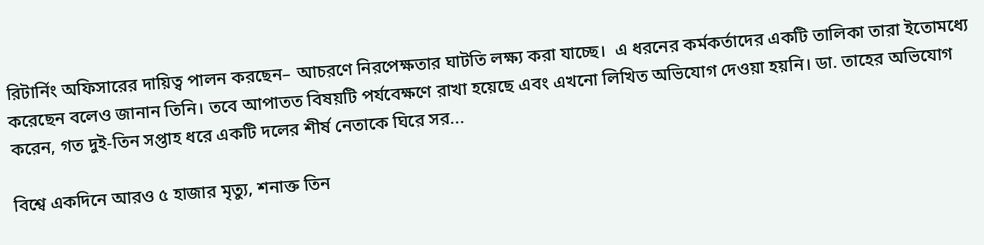রিটার্নিং অফিসারের দায়িত্ব পালন করছেন– আচরণে নিরপেক্ষতার ঘাটতি লক্ষ্য করা যাচ্ছে।  এ ধরনের কর্মকর্তাদের একটি তালিকা তারা ইতোমধ্যে করেছেন বলেও জানান তিনি। তবে আপাতত বিষয়টি পর্যবেক্ষণে রাখা হয়েছে এবং এখনো লিখিত অভিযোগ দেওয়া হয়নি। ডা. তাহের অভিযোগ করেন, গত দুই-তিন সপ্তাহ ধরে একটি দলের শীর্ষ নেতাকে ঘিরে সর...

বিশ্বে একদিনে আরও ৫ হাজার মৃত্যু, শনাক্ত তিন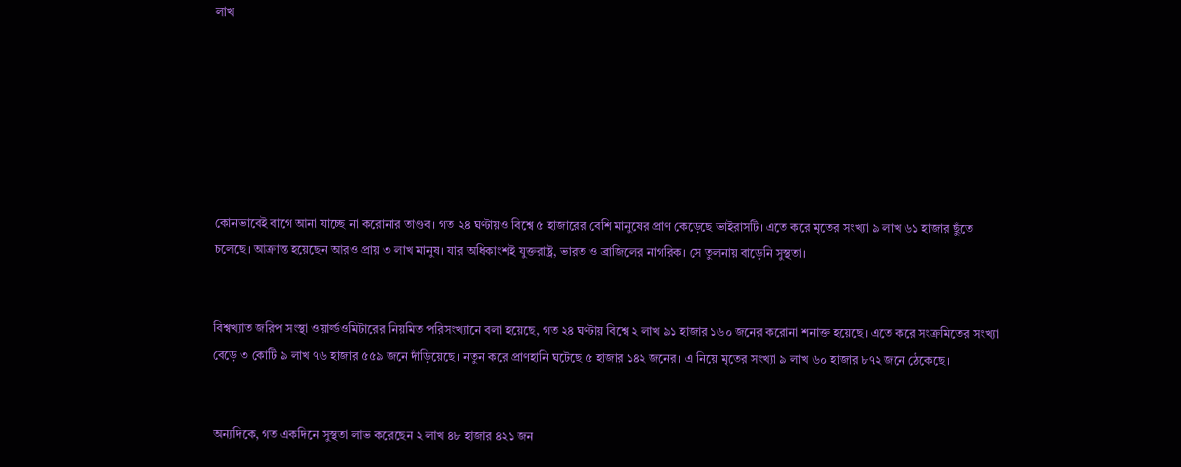লাখ







কোনভাবেই বাগে আনা যাচ্ছে না করোনার তাণ্ডব। গত ২৪ ঘণ্টায়ও বিশ্বে ৫ হাজারের বেশি মানুষের প্রাণ কেড়েছে ভাইরাসটি। এতে করে মৃতের সংখ্যা ৯ লাখ ৬১ হাজার ছুঁতে চলেছে। আক্রান্ত হয়েছেন আরও প্রায় ৩ লাখ মানুষ। যার অধিকাংশই যুক্তরাষ্ট্র, ভারত ও ব্রাজিলের নাগরিক। সে তুলনায় বাড়েনি সুস্থতা।


বিশ্বখ্যাত জরিপ সংস্থা ওয়ার্ল্ডওমিটারের নিয়মিত পরিসংখ্যানে বলা হয়েছে, গত ২৪ ঘণ্টায় বিশ্বে ২ লাখ ৯১ হাজার ১৬০ জনের করোনা শনাক্ত হয়েছে। এতে করে সংক্রমিতের সংখ্যা বেড়ে ৩ কোটি ৯ লাখ ৭৬ হাজার ৫৫৯ জনে দাঁড়িয়েছে। নতুন করে প্রাণহানি ঘটেছে ৫ হাজার ১৪২ জনের। এ নিয়ে মৃতের সংখ্যা ৯ লাখ ৬০ হাজার ৮৭২ জনে ঠেকেছে।


অন্যদিকে, গত একদিনে সুস্থতা লাভ করেছেন ২ লাখ ৪৮ হাজার ৪২১ জন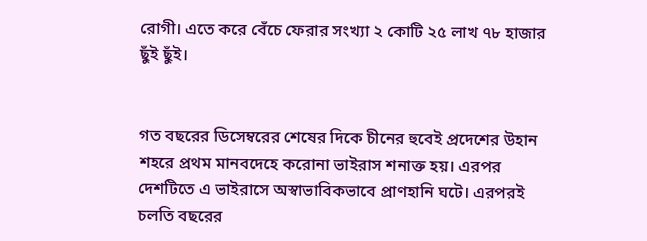রোগী। এতে করে বেঁচে ফেরার সংখ্যা ২ কোটি ২৫ লাখ ৭৮ হাজার ছুঁই ছুঁই।


গত বছরের ডিসেম্বরের শেষের দিকে চীনের হুবেই প্রদেশের উহান শহরে প্রথম মানবদেহে করোনা ভাইরাস শনাক্ত হয়। এরপর দেশটিতে এ ভাইরাসে অস্বাভাবিকভাবে প্রাণহানি ঘটে। এরপরই চলতি বছরের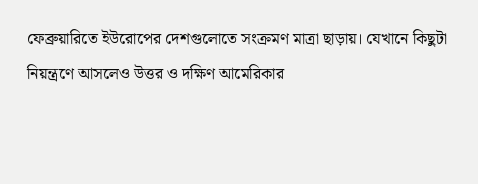ফেব্রুয়ারিতে ইউরোপের দেশগুলোতে সংক্রমণ মাত্রা ছাড়ায়। যেখানে কিছুটা নিয়ন্ত্রণে আসলেও উত্তর ও দক্ষিণ আমেরিকার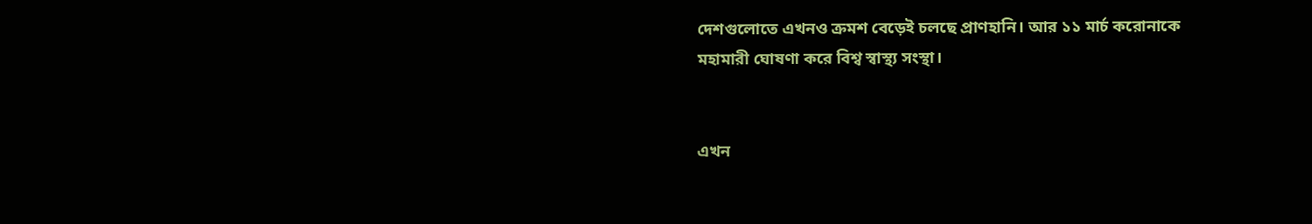দেশগুলোতে এখনও ক্রমশ বেড়েই চলছে প্রাণহানি। আর ১১ মার্চ করোনাকে মহামারী ঘোষণা করে বিশ্ব স্বাস্থ্য সংস্থা।


এখন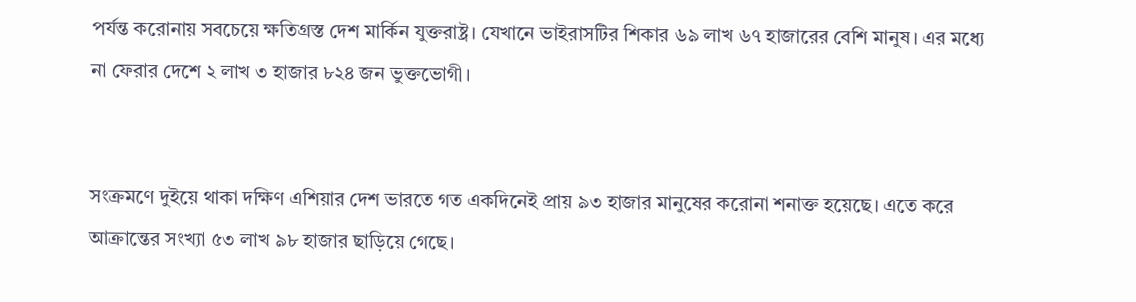পর্যন্ত করোনায় সবচেয়ে ক্ষতিগ্রস্ত দেশ মার্কিন যুক্তরাষ্ট্র। যেখানে ভাইরাসটির শিকার ৬৯ লাখ ৬৭ হাজারের বেশি মানুষ। এর মধ্যে না ফেরার দেশে ২ লাখ ৩ হাজার ৮২৪ জন ভুক্তভোগী।


সংক্রমণে দুইয়ে থাকা দক্ষিণ এশিয়ার দেশ ভারতে গত একদিনেই প্রায় ৯৩ হাজার মানুষের করোনা শনাক্ত হয়েছে। এতে করে আক্রান্তের সংখ্যা ৫৩ লাখ ৯৮ হাজার ছাড়িয়ে গেছে।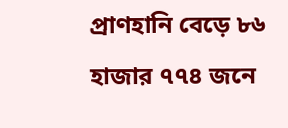প্রাণহানি বেড়ে ৮৬ হাজার ৭৭৪ জনে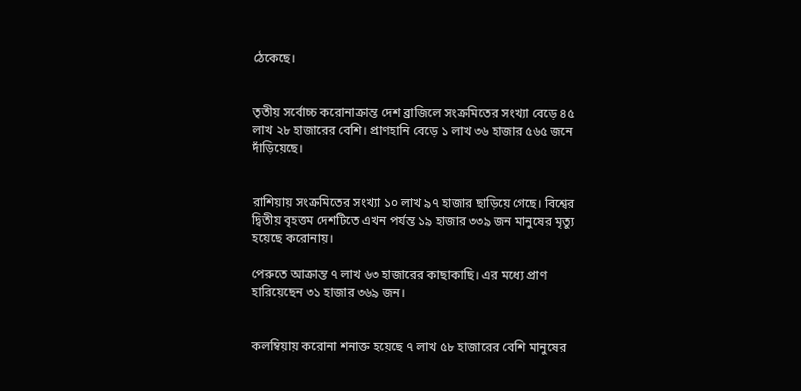ঠেকেছে।


তৃতীয় সর্বোচ্চ করোনাক্রান্ত দেশ ব্রাজিলে সংক্রমিতের সংখ্যা বেড়ে ৪৫ লাখ ২৮ হাজারের বেশি। প্রাণহানি বেড়ে ১ লাখ ৩৬ হাজার ৫৬৫ জনে দাঁড়িয়েছে।


রাশিয়ায় সংক্রমিতের সংখ্যা ১০ লাখ ৯৭ হাজার ছাড়িয়ে গেছে। বিশ্বের দ্বিতীয় বৃহত্তম দেশটিতে এখন পর্যন্ত ১৯ হাজার ৩৩৯ জন মানুষের মৃত্যু হয়েছে করোনায়।

পেরুতে আক্রান্ত ৭ লাখ ৬৩ হাজারের কাছাকাছি। এর মধ্যে প্রাণ হারিয়েছেন ৩১ হাজার ৩৬৯ জন।


কলম্বিয়ায় করোনা শনাক্ত হয়েছে ৭ লাখ ৫৮ হাজারের বেশি মানুষের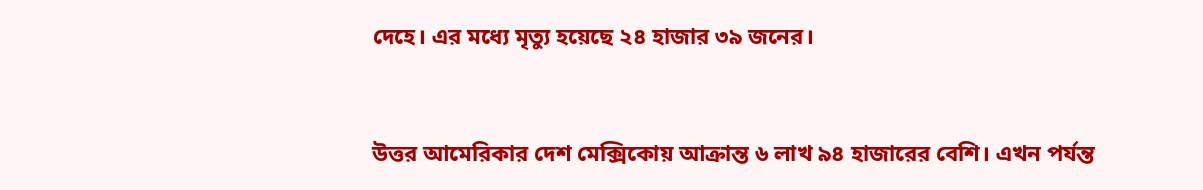দেহে। এর মধ্যে মৃত্যু হয়েছে ২৪ হাজার ৩৯ জনের।


উত্তর আমেরিকার দেশ মেক্সিকোয় আক্রান্ত ৬ লাখ ৯৪ হাজারের বেশি। এখন পর্যন্ত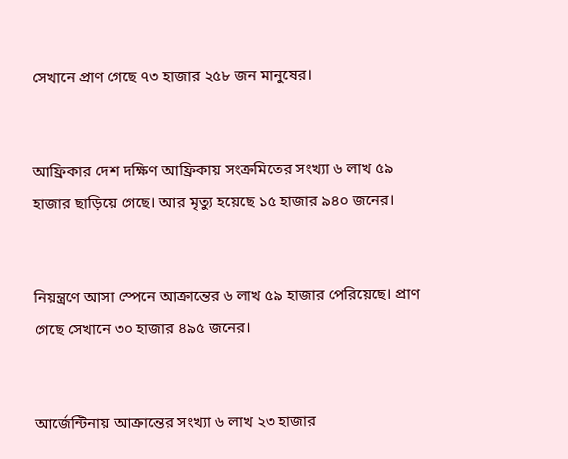সেখানে প্রাণ গেছে ৭৩ হাজার ২৫৮ জন মানুষের।


আফ্রিকার দেশ দক্ষিণ আফ্রিকায় সংক্রমিতের সংখ্যা ৬ লাখ ৫৯ হাজার ছাড়িয়ে গেছে। আর মৃত্যু হয়েছে ১৫ হাজার ৯৪০ জনের।


নিয়ন্ত্রণে আসা স্পেনে আক্রান্তের ৬ লাখ ৫৯ হাজার পেরিয়েছে। প্রাণ গেছে সেখানে ৩০ হাজার ৪৯৫ জনের।


আর্জেন্টিনায় আক্রান্তের সংখ্যা ৬ লাখ ২৩ হাজার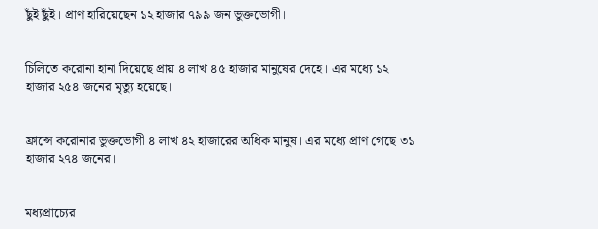ছুঁই ছুঁই। প্রাণ হারিয়েছেন ১২ হাজার ৭৯৯ জন ভুক্তভোগী।


চিলিতে করোনা হানা দিয়েছে প্রায় ৪ লাখ ৪৫ হাজার মানুষের দেহে। এর মধ্যে ১২ হাজার ২৫৪ জনের মৃত্যু হয়েছে।


ফ্রান্সে করোনার ভুক্তভোগী ৪ লাখ ৪২ হাজারের অধিক মানুষ। এর মধ্যে প্রাণ গেছে ৩১ হাজার ২৭৪ জনের।


মধ্যপ্রাচ্যের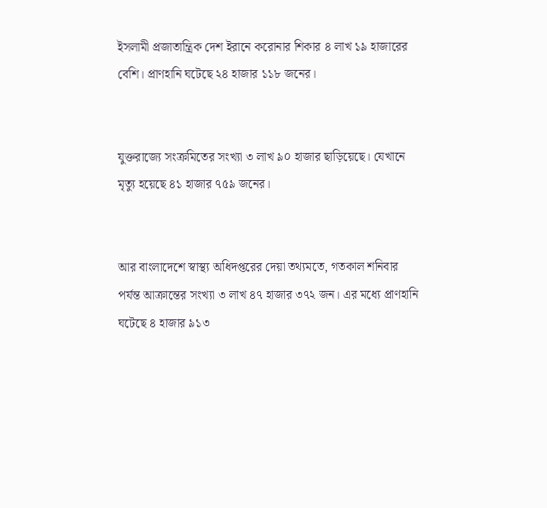ইসলামী প্রজাতান্ত্রিক দেশ ইরানে করোনার শিকার ৪ লাখ ১৯ হাজারের বেশি। প্রাণহানি ঘটেছে ২৪ হাজার ১১৮ জনের।


যুক্তরাজ্যে সংক্রমিতের সংখ্যা ৩ লাখ ৯০ হাজার ছাড়িয়েছে। যেখানে মৃত্যু হয়েছে ৪১ হাজার ৭৫৯ জনের।


আর বাংলাদেশে স্বাস্থ্য অধিদপ্তরের দেয়া তথ্যমতে, গতকাল শনিবার পর্যন্ত আক্রান্তের সংখ্যা ৩ লাখ ৪৭ হাজার ৩৭২ জন। এর মধ্যে প্রাণহানি ঘটেছে ৪ হাজার ৯১৩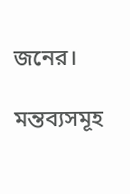জনের।

মন্তব্যসমূহ